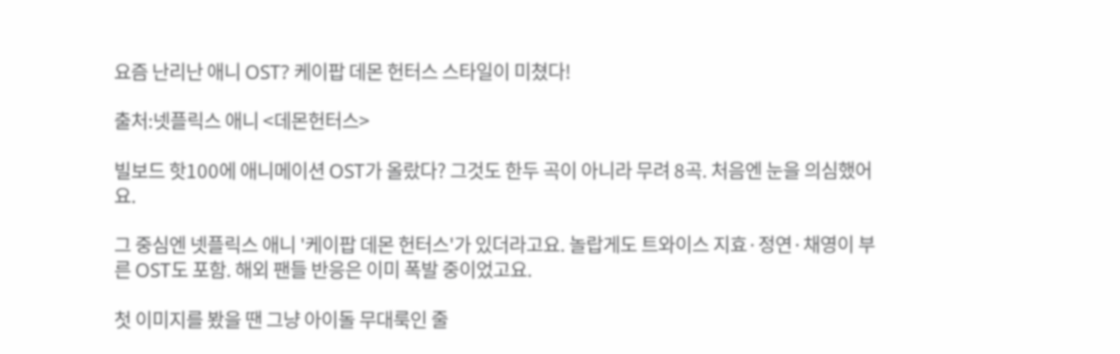요즘 난리난 애니 OST? 케이팝 데몬 헌터스 스타일이 미쳤다!

출처:넷플릭스 애니 <데몬헌터스>

빌보드 핫100에 애니메이션 OST가 올랐다? 그것도 한두 곡이 아니라 무려 8곡. 처음엔 눈을 의심했어요.

그 중심엔 넷플릭스 애니 '케이팝 데몬 헌터스'가 있더라고요. 놀랍게도 트와이스 지효·정연·채영이 부른 OST도 포함. 해외 팬들 반응은 이미 폭발 중이었고요.

첫 이미지를 봤을 땐 그냥 아이돌 무대룩인 줄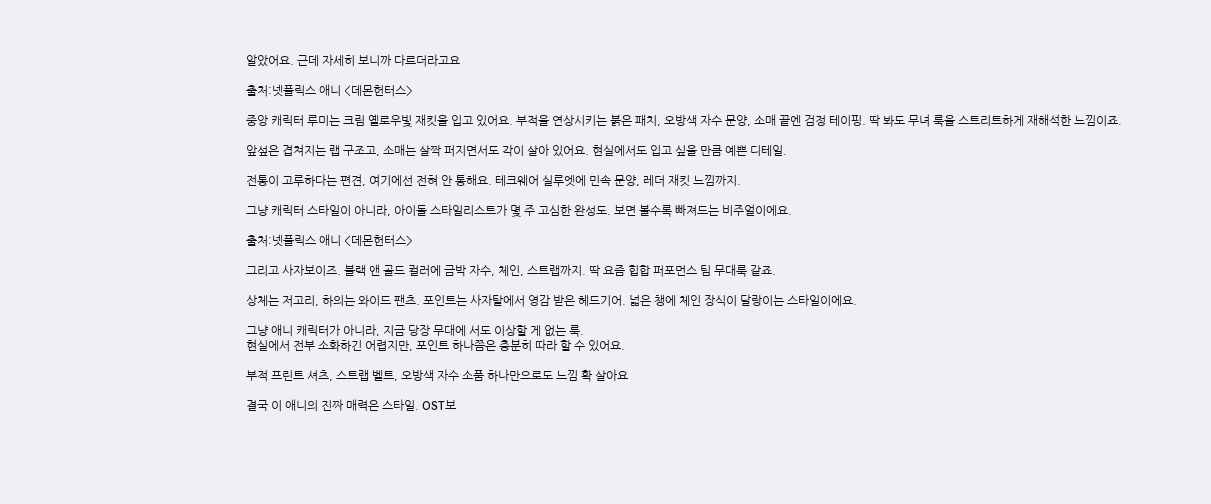알았어요. 근데 자세히 보니까 다르더라고요

출처:넷플릭스 애니 <데몬헌터스>

중앙 캐릭터 루미는 크림 옐로우빛 재킷을 입고 있어요. 부적을 연상시키는 붉은 패치, 오방색 자수 문양, 소매 끝엔 검정 테이핑. 딱 봐도 무녀 룩을 스트리트하게 재해석한 느낌이죠.

앞섶은 겹쳐지는 랩 구조고, 소매는 살짝 퍼지면서도 각이 살아 있어요. 현실에서도 입고 싶을 만큼 예쁜 디테일.

전통이 고루하다는 편견, 여기에선 전혀 안 통해요. 테크웨어 실루엣에 민속 문양, 레더 재킷 느낌까지.

그냥 캐릭터 스타일이 아니라, 아이돌 스타일리스트가 몇 주 고심한 완성도. 보면 볼수록 빠져드는 비주얼이에요.

출처:넷플릭스 애니 <데몬헌터스>

그리고 사자보이즈. 블랙 앤 골드 컬러에 금박 자수, 체인, 스트랩까지. 딱 요즘 힙합 퍼포먼스 팀 무대룩 같죠.

상체는 저고리, 하의는 와이드 팬츠. 포인트는 사자탈에서 영감 받은 헤드기어. 넓은 챙에 체인 장식이 달랑이는 스타일이에요.

그냥 애니 캐릭터가 아니라, 지금 당장 무대에 서도 이상할 게 없는 룩.
현실에서 전부 소화하긴 어렵지만, 포인트 하나쯤은 충분히 따라 할 수 있어요.

부적 프린트 셔츠, 스트랩 벨트, 오방색 자수 소품 하나만으로도 느낌 확 살아요

결국 이 애니의 진짜 매력은 스타일. OST보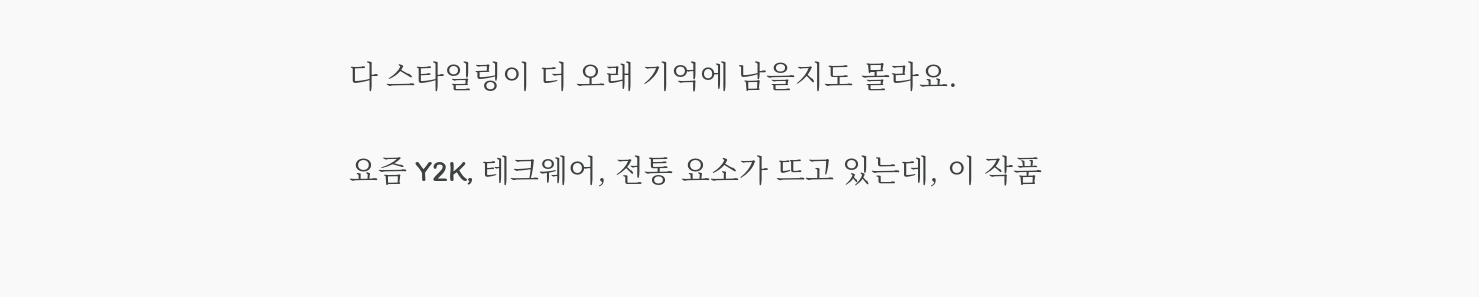다 스타일링이 더 오래 기억에 남을지도 몰라요.

요즘 Y2K, 테크웨어, 전통 요소가 뜨고 있는데, 이 작품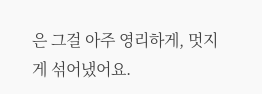은 그걸 아주 영리하게, 멋지게 섞어냈어요.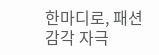한마디로, 패션 감각 자극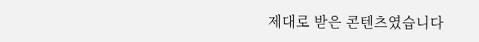제대로 받은 콘텐츠였습니다